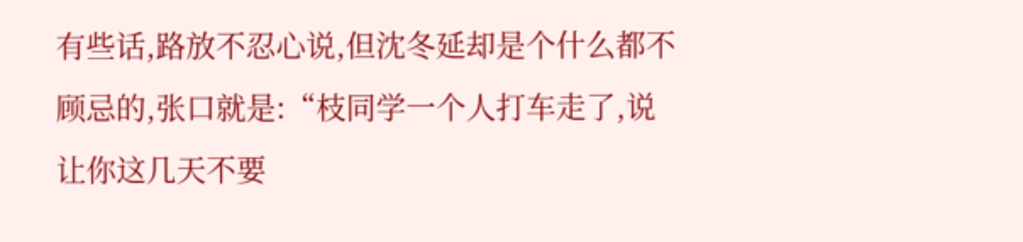有些话,路放不忍心说,但沈冬延却是个什么都不顾忌的,张口就是:“枝同学一个人打车走了,说让你这几天不要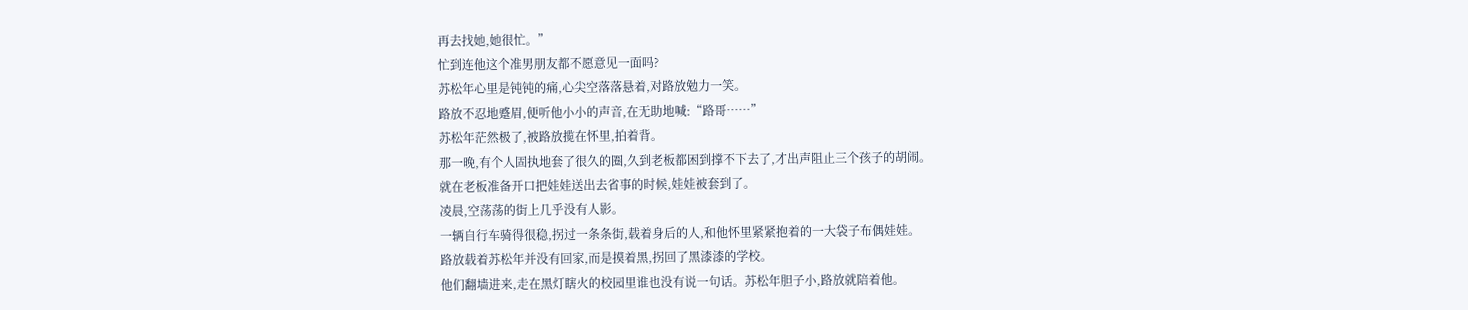再去找她,她很忙。”
忙到连他这个准男朋友都不愿意见一面吗?
苏松年心里是钝钝的痛,心尖空落落悬着,对路放勉力一笑。
路放不忍地蹙眉,便听他小小的声音,在无助地喊:“路哥……”
苏松年茫然极了,被路放揽在怀里,拍着背。
那一晚,有个人固执地套了很久的圈,久到老板都困到撑不下去了,才出声阻止三个孩子的胡闹。
就在老板准备开口把娃娃送出去省事的时候,娃娃被套到了。
凌晨,空荡荡的街上几乎没有人影。
一辆自行车骑得很稳,拐过一条条街,载着身后的人,和他怀里紧紧抱着的一大袋子布偶娃娃。
路放载着苏松年并没有回家,而是摸着黑,拐回了黑漆漆的学校。
他们翻墙进来,走在黑灯瞎火的校园里谁也没有说一句话。苏松年胆子小,路放就陪着他。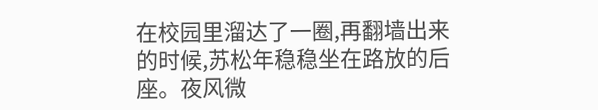在校园里溜达了一圈,再翻墙出来的时候,苏松年稳稳坐在路放的后座。夜风微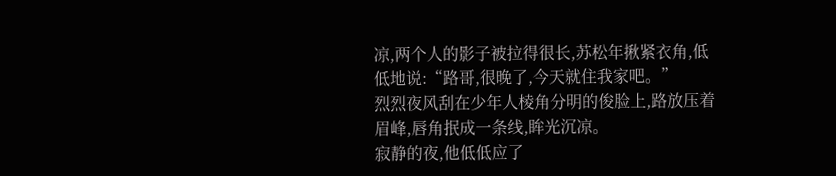凉,两个人的影子被拉得很长,苏松年揪紧衣角,低低地说:“路哥,很晚了,今天就住我家吧。”
烈烈夜风刮在少年人棱角分明的俊脸上,路放压着眉峰,唇角抿成一条线,眸光沉凉。
寂静的夜,他低低应了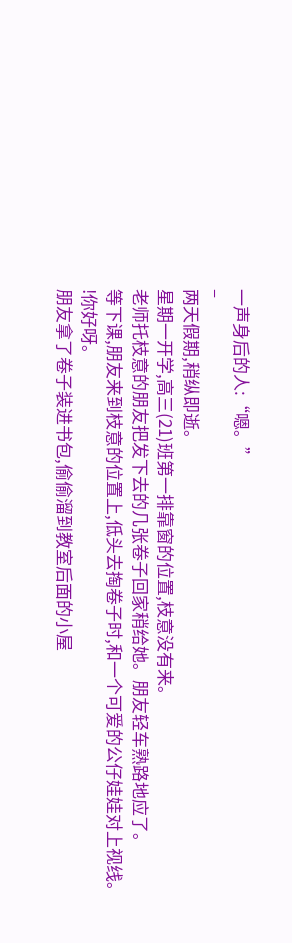一声身后的人:“嗯。”
–
两天假期,稍纵即逝。
星期一开学,高三(21)班第一排靠窗的位置,枝意没有来。
老师托枝意的朋友把发下去的几张卷子回家稍给她。朋友轻车熟路地应了。
等下课,朋友来到枝意的位置上,低头去掏卷子时,和一个可爱的公仔娃娃对上视线。
!你好呀。
朋友拿了卷子装进书包,偷偷溜到教室后面的小屋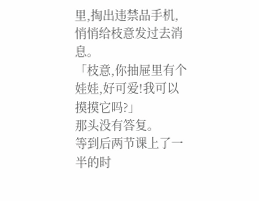里,掏出违禁品手机,悄悄给枝意发过去消息。
「枝意,你抽屉里有个娃娃,好可爱!我可以摸摸它吗?」
那头没有答复。
等到后两节课上了一半的时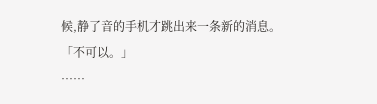候,静了音的手机才跳出来一条新的消息。
「不可以。」
……